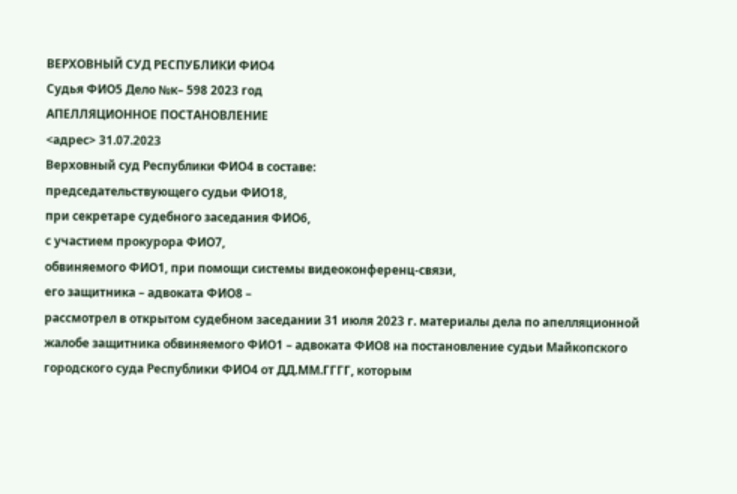ВЕРХОВНЫЙ СУД РЕСПУБЛИКИ ФИО4
Судья ФИО5 Дело №к– 598 2023 год
АПЕЛЛЯЦИОННОЕ ПОСТАНОВЛЕНИЕ
<адрес> 31.07.2023
Верховный суд Республики ФИО4 в составе:
председательствующего судьи ФИО18,
при секретаре судебного заседания ФИО6,
с участием прокурора ФИО7,
обвиняемого ФИО1, при помощи системы видеоконференц-связи,
его защитника – адвоката ФИО8 –
рассмотрел в открытом судебном заседании 31 июля 2023 г. материалы дела по апелляционной жалобе защитника обвиняемого ФИО1 – адвоката ФИО8 на постановление судьи Майкопского городского суда Республики ФИО4 от ДД.ММ.ГГГГ, которым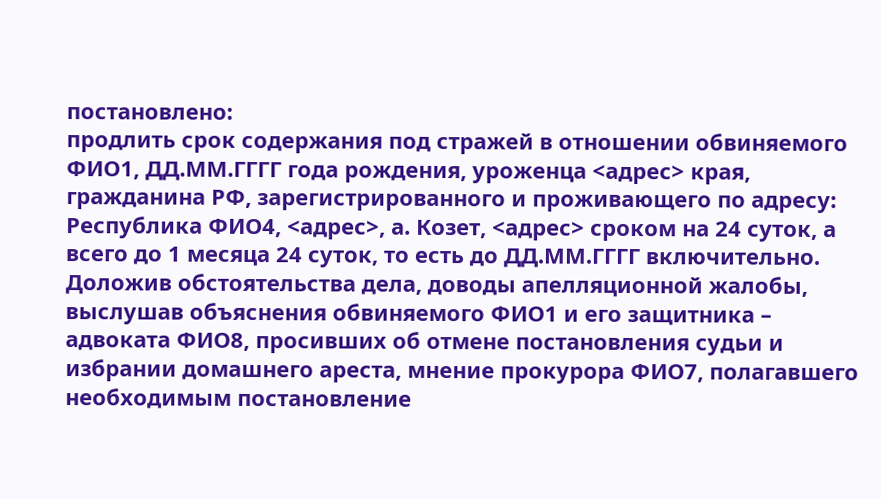постановлено:
продлить срок содержания под стражей в отношении обвиняемого ФИО1, ДД.ММ.ГГГГ года рождения, уроженца <адрес> края, гражданина РФ, зарегистрированного и проживающего по адресу: Республика ФИО4, <адрес>, а. Козет, <адрес> сроком на 24 суток, а всего до 1 месяца 24 суток, то есть до ДД.ММ.ГГГГ включительно.
Доложив обстоятельства дела, доводы апелляционной жалобы, выслушав объяснения обвиняемого ФИО1 и его защитника – адвоката ФИО8, просивших об отмене постановления судьи и избрании домашнего ареста, мнение прокурора ФИО7, полагавшего необходимым постановление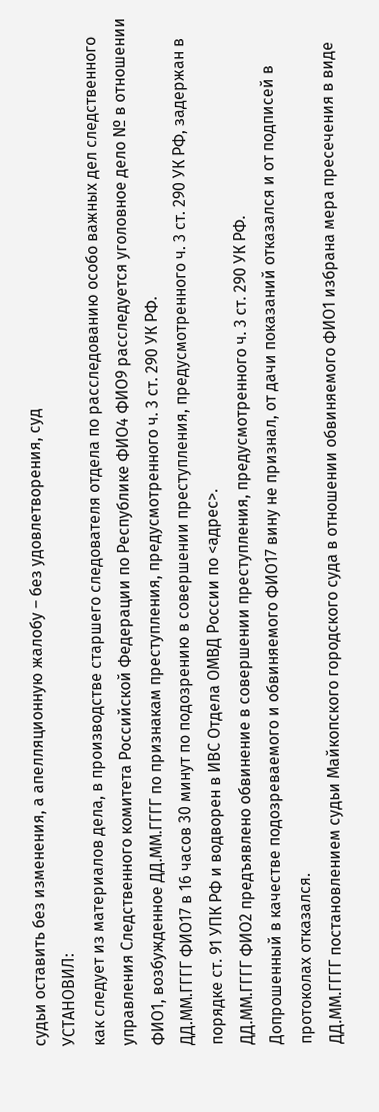судьи оставить без изменения, а апелляционную жалобу – без удовлетворения, суд
УСТАНОВИЛ:
как следует из материалов дела, в производстве старшего следователя отдела по расследованию особо важных дел следственного управления Следственного комитета Российской Федерации по Республике ФИО4 ФИО9 расследуется уголовное дело № в отношении ФИО1, возбужденное ДД.ММ.ГГГГ по признакам преступления, предусмотренного ч. 3 ст. 290 УК РФ.
ДД.ММ.ГГГГ ФИО17 в 16 часов 30 минут по подозрению в совершении преступления, предусмотренного ч. 3 ст. 290 УК РФ, задержан в порядке ст. 91 УПК РФ и водворен в ИВС Отдела ОМВД России по <адрес>.
ДД.ММ.ГГГГ ФИО2 предъявлено обвинение в совершении преступления, предусмотренного ч. 3 ст. 290 УК РФ.
Допрошенный в качестве подозреваемого и обвиняемого ФИО17 вину не признал, от дачи показаний отказался и от подписей в протоколах отказался.
ДД.ММ.ГГГГ постановлением судьи Майкопского городского суда в отношении обвиняемого ФИО1 избрана мера пресечения в виде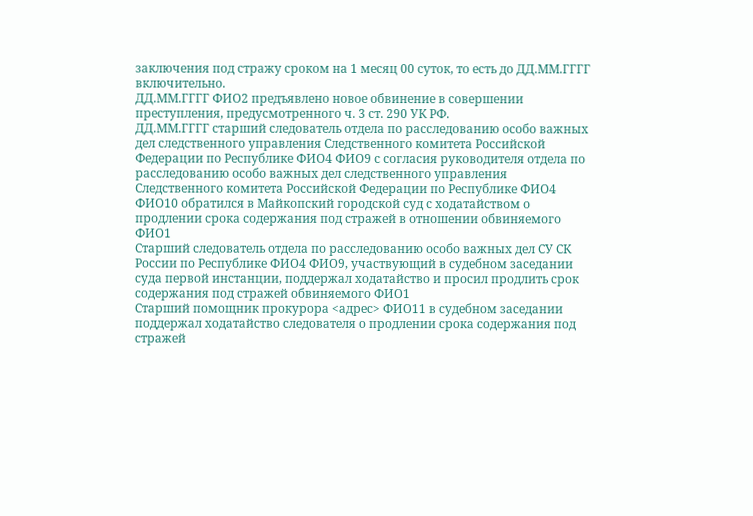заключения под стражу сроком на 1 месяц 00 суток, то есть до ДД.ММ.ГГГГ включительно.
ДД.ММ.ГГГГ ФИО2 предъявлено новое обвинение в совершении преступления, предусмотренного ч. 3 ст. 290 УК РФ.
ДД.ММ.ГГГГ старший следователь отдела по расследованию особо важных дел следственного управления Следственного комитета Российской Федерации по Республике ФИО4 ФИО9 с согласия руководителя отдела по расследованию особо важных дел следственного управления Следственного комитета Российской Федерации по Республике ФИО4 ФИО10 обратился в Майкопский городской суд с ходатайством о продлении срока содержания под стражей в отношении обвиняемого ФИО1
Старший следователь отдела по расследованию особо важных дел СУ СК России по Республике ФИО4 ФИО9, участвующий в судебном заседании суда первой инстанции, поддержал ходатайство и просил продлить срок содержания под стражей обвиняемого ФИО1
Старший помощник прокурора <адрес> ФИО11 в судебном заседании поддержал ходатайство следователя о продлении срока содержания под стражей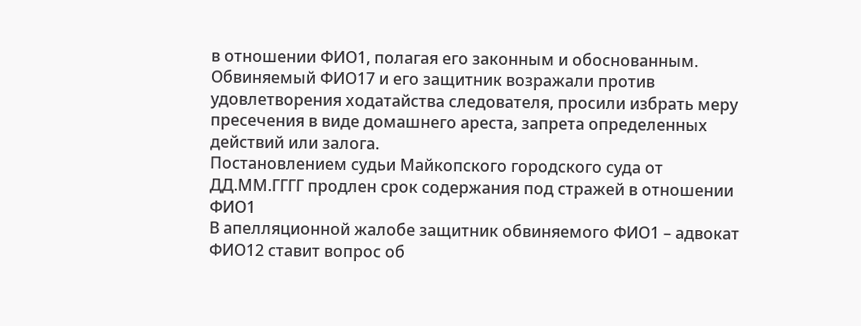в отношении ФИО1, полагая его законным и обоснованным.
Обвиняемый ФИО17 и его защитник возражали против удовлетворения ходатайства следователя, просили избрать меру пресечения в виде домашнего ареста, запрета определенных действий или залога.
Постановлением судьи Майкопского городского суда от ДД.ММ.ГГГГ продлен срок содержания под стражей в отношении ФИО1
В апелляционной жалобе защитник обвиняемого ФИО1 – адвокат ФИО12 ставит вопрос об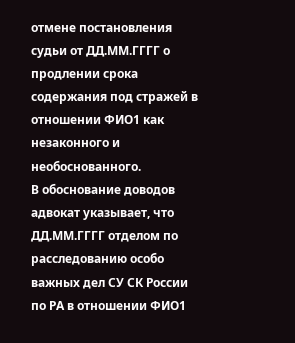отмене постановления судьи от ДД.ММ.ГГГГ о продлении срока содержания под стражей в отношении ФИО1 как незаконного и необоснованного.
В обоснование доводов адвокат указывает, что ДД.ММ.ГГГГ отделом по расследованию особо важных дел СУ СК России по РА в отношении ФИО1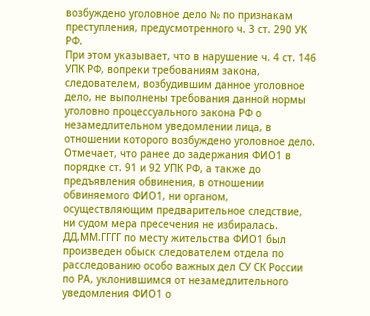возбуждено уголовное дело № по признакам преступления, предусмотренного ч. 3 ст. 290 УК РФ.
При этом указывает, что в нарушение ч. 4 ст. 146 УПК РФ, вопреки требованиям закона, следователем, возбудившим данное уголовное дело, не выполнены требования данной нормы уголовно процессуального закона РФ о незамедлительном уведомлении лица, в отношении которого возбуждено уголовное дело.
Отмечает, что ранее до задержания ФИО1 в порядке ст. 91 и 92 УПК РФ, а также до предъявления обвинения, в отношении обвиняемого ФИО1, ни органом, осуществляющим предварительное следствие, ни судом мера пресечения не избиралась.
ДД.ММ.ГГГГ по месту жительства ФИО1 был произведен обыск следователем отдела по расследованию особо важных дел СУ СК России по РА, уклонившимся от незамедлительного уведомления ФИО1 о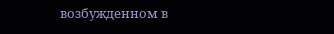возбужденном в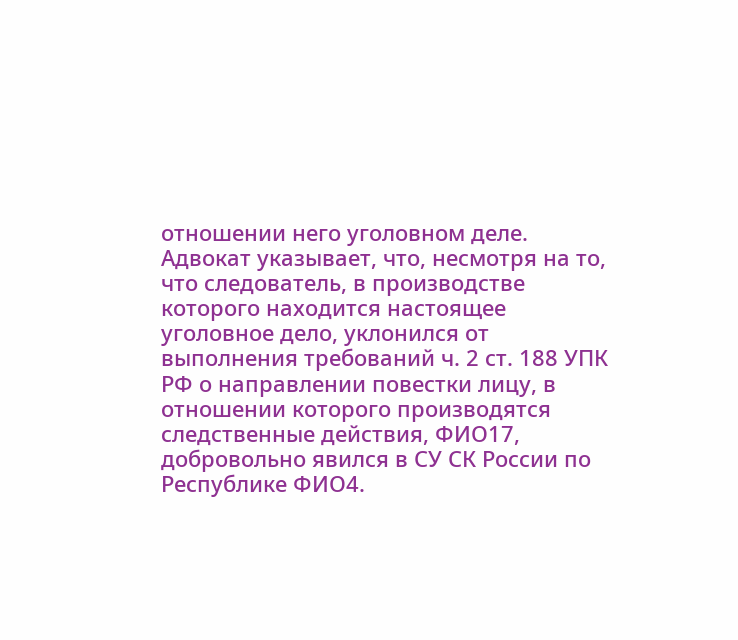отношении него уголовном деле.
Адвокат указывает, что, несмотря на то, что следователь, в производстве которого находится настоящее уголовное дело, уклонился от выполнения требований ч. 2 ст. 188 УПК РФ о направлении повестки лицу, в отношении которого производятся следственные действия, ФИО17, добровольно явился в СУ СК России по Республике ФИО4.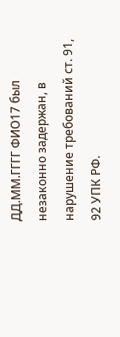ДД.ММ.ГГГГ ФИО17 был незаконно задержан, в нарушение требований ст. 91, 92 УПК РФ.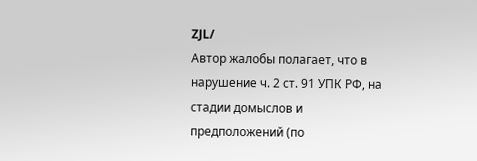ZJL/
Автор жалобы полагает, что в нарушение ч. 2 ст. 91 УПК РФ, на стадии домыслов и предположений (по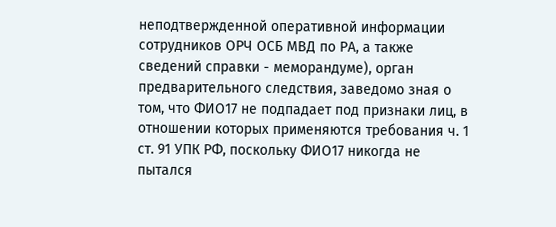неподтвержденной оперативной информации сотрудников ОРЧ ОСБ МВД по РА, а также сведений справки - меморандуме), орган предварительного следствия, заведомо зная о том, что ФИО17 не подпадает под признаки лиц, в отношении которых применяются требования ч. 1 ст. 91 УПК РФ, поскольку ФИО17 никогда не пытался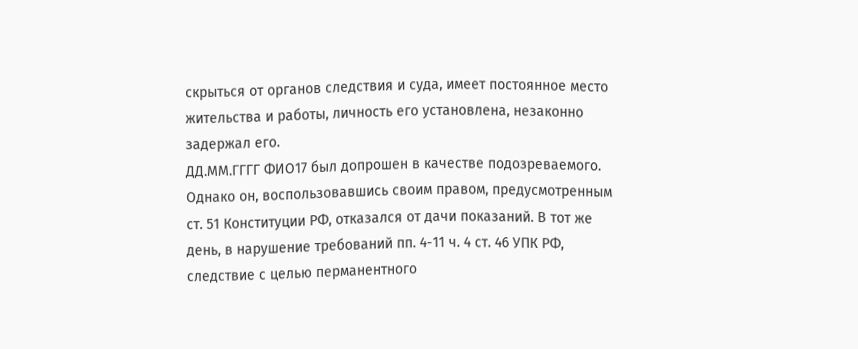скрыться от органов следствия и суда, имеет постоянное место жительства и работы, личность его установлена, незаконно задержал его.
ДД.ММ.ГГГГ ФИО17 был допрошен в качестве подозреваемого. Однако он, воспользовавшись своим правом, предусмотренным ст. 51 Конституции РФ, отказался от дачи показаний. В тот же день, в нарушение требований пп. 4-11 ч. 4 ст. 46 УПК РФ, следствие с целью перманентного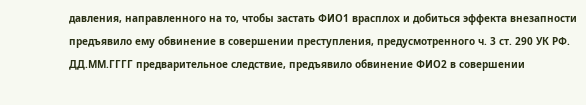давления, направленного на то, чтобы застать ФИО1 врасплох и добиться эффекта внезапности предъявило ему обвинение в совершении преступления, предусмотренного ч. 3 ст. 290 УК РФ.
ДД.ММ.ГГГГ предварительное следствие, предъявило обвинение ФИО2 в совершении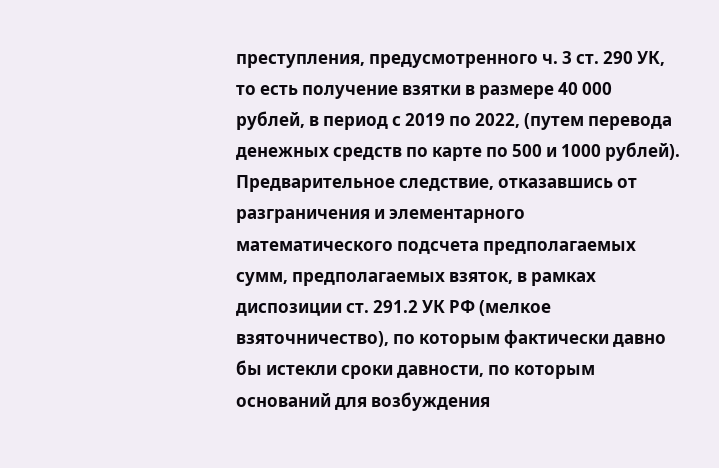преступления, предусмотренного ч. 3 ст. 290 УК, то есть получение взятки в размере 40 000 рублей, в период с 2019 по 2022, (путем перевода денежных средств по карте по 500 и 1000 рублей). Предварительное следствие, отказавшись от разграничения и элементарного математического подсчета предполагаемых сумм, предполагаемых взяток, в рамках диспозиции ст. 291.2 УК РФ (мелкое взяточничество), по которым фактически давно бы истекли сроки давности, по которым оснований для возбуждения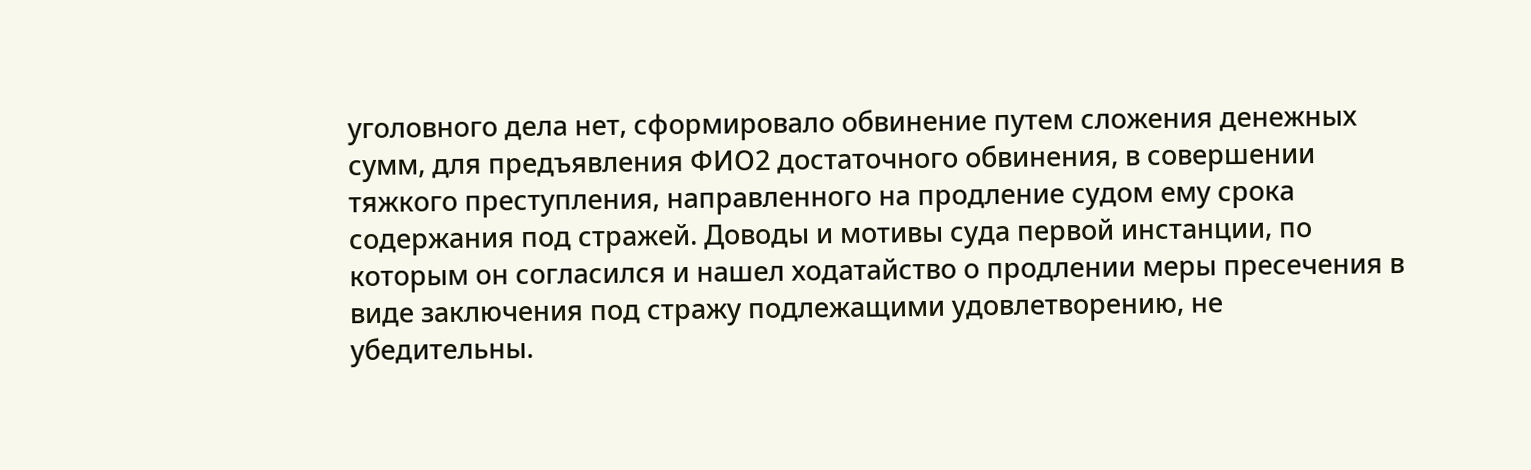уголовного дела нет, сформировало обвинение путем сложения денежных сумм, для предъявления ФИО2 достаточного обвинения, в совершении тяжкого преступления, направленного на продление судом ему срока содержания под стражей. Доводы и мотивы суда первой инстанции, по которым он согласился и нашел ходатайство о продлении меры пресечения в виде заключения под стражу подлежащими удовлетворению, не убедительны.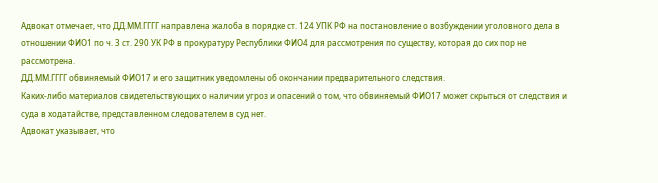Адвокат отмечает, что ДД.ММ.ГГГГ направлена жалоба в порядке ст. 124 УПК РФ на постановление о возбуждении уголовного дела в отношении ФИО1 по ч. 3 ст. 290 УК РФ в прокуратуру Республики ФИО4 для рассмотрения по существу, которая до сих пор не рассмотрена.
ДД.ММ.ГГГГ обвиняемый ФИО17 и его защитник уведомлены об окончании предварительного следствия.
Каких-либо материалов свидетельствующих о наличии угроз и опасений о том, что обвиняемый ФИО17 может скрыться от следствия и суда в ходатайстве, представленном следователем в суд нет.
Адвокат указывает, что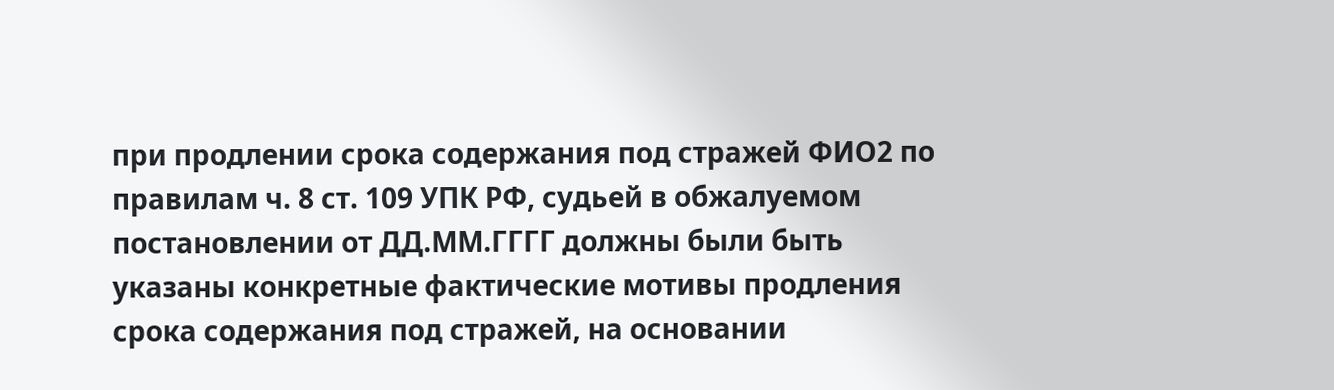при продлении срока содержания под стражей ФИО2 по правилам ч. 8 ст. 109 УПК РФ, судьей в обжалуемом постановлении от ДД.ММ.ГГГГ должны были быть указаны конкретные фактические мотивы продления срока содержания под стражей, на основании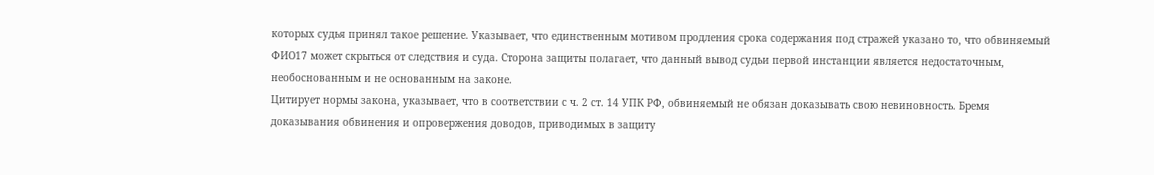которых судья принял такое решение. Указывает, что единственным мотивом продления срока содержания под стражей указано то, что обвиняемый ФИО17 может скрыться от следствия и суда. Сторона защиты полагает, что данный вывод судьи первой инстанции является недостаточным, необоснованным и не основанным на законе.
Цитирует нормы закона, указывает, что в соответствии с ч. 2 ст. 14 УПК РФ, обвиняемый не обязан доказывать свою невиновность. Бремя доказывания обвинения и опровержения доводов, приводимых в защиту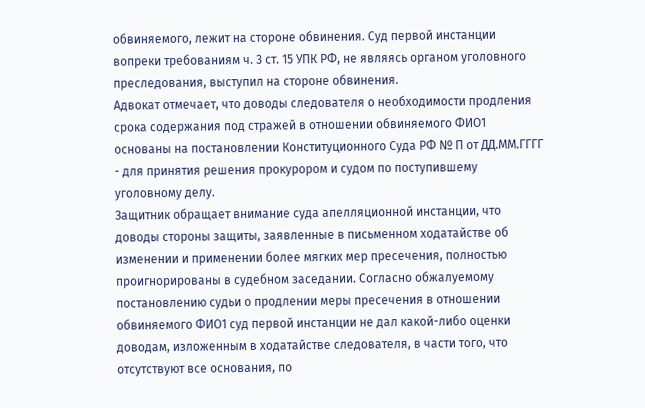обвиняемого, лежит на стороне обвинения. Суд первой инстанции вопреки требованиям ч. 3 ст. 15 УПК РФ, не являясь органом уголовного преследования, выступил на стороне обвинения.
Адвокат отмечает, что доводы следователя о необходимости продления срока содержания под стражей в отношении обвиняемого ФИО1 основаны на постановлении Конституционного Суда РФ № П от ДД.ММ.ГГГГ - для принятия решения прокурором и судом по поступившему уголовному делу.
Защитник обращает внимание суда апелляционной инстанции, что доводы стороны защиты, заявленные в письменном ходатайстве об изменении и применении более мягких мер пресечения, полностью проигнорированы в судебном заседании. Согласно обжалуемому постановлению судьи о продлении меры пресечения в отношении обвиняемого ФИО1 суд первой инстанции не дал какой-либо оценки доводам, изложенным в ходатайстве следователя, в части того, что отсутствуют все основания, по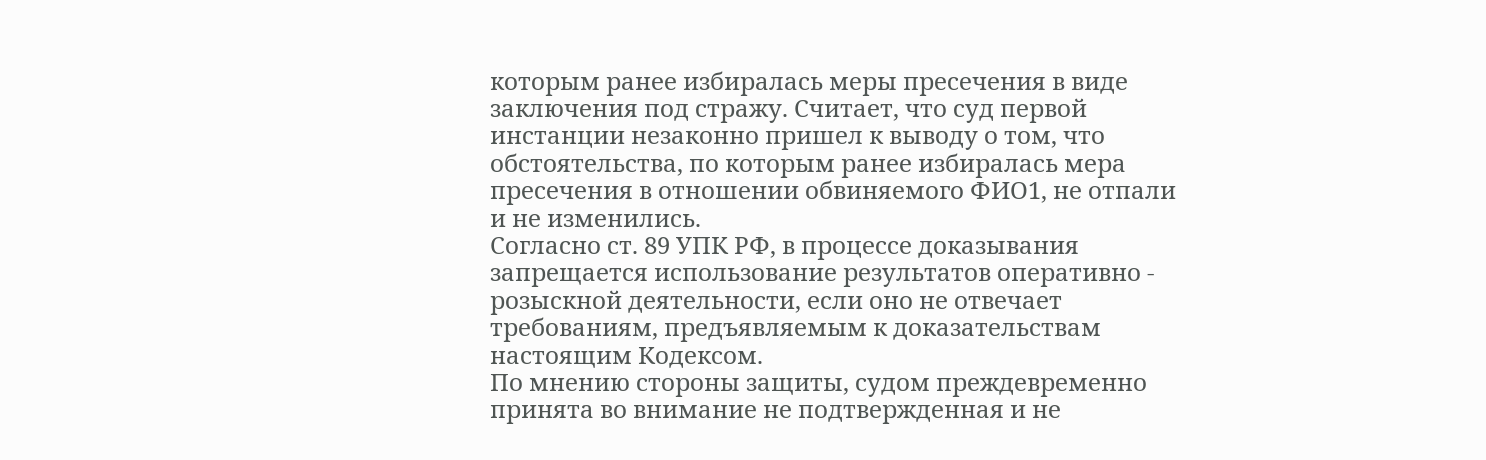которым ранее избиралась меры пресечения в виде заключения под стражу. Считает, что суд первой инстанции незаконно пришел к выводу о том, что обстоятельства, по которым ранее избиралась мера пресечения в отношении обвиняемого ФИО1, не отпали и не изменились.
Согласно ст. 89 УПК РФ, в процессе доказывания запрещается использование результатов оперативно - розыскной деятельности, если оно не отвечает требованиям, предъявляемым к доказательствам настоящим Кодексом.
По мнению стороны защиты, судом преждевременно принята во внимание не подтвержденная и не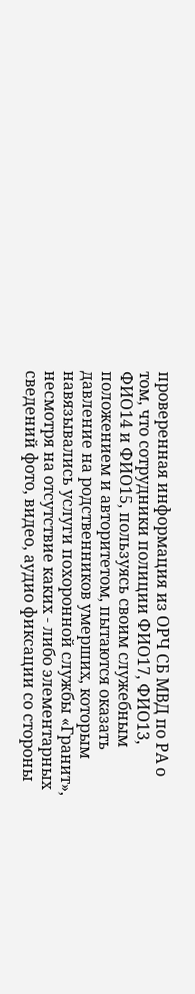проверенная информация из ОРЧ СБ МВД по РА о том, что сотрудники полиции ФИО17, ФИО13, ФИО14 и ФИО15, пользуясь своим служебным положением и авторитетом, пытаются оказать давление на родственников умерших, которым навязывались услуги похоронной службы «Гранит», несмотря на отсутствие каких - либо элементарных сведений фото, видео, аудио фиксации со стороны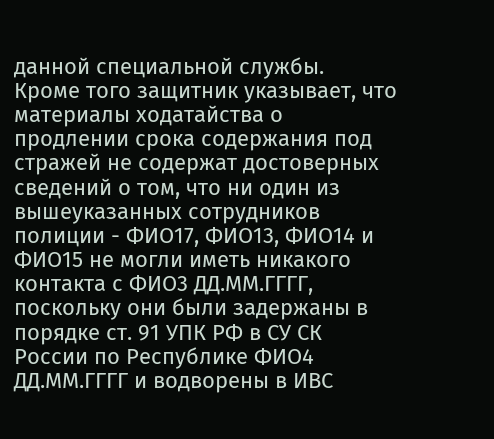данной специальной службы.
Кроме того защитник указывает, что материалы ходатайства о продлении срока содержания под стражей не содержат достоверных сведений о том, что ни один из вышеуказанных сотрудников полиции - ФИО17, ФИО13, ФИО14 и ФИО15 не могли иметь никакого контакта с ФИО3 ДД.ММ.ГГГГ, поскольку они были задержаны в порядке ст. 91 УПК РФ в СУ СК России по Республике ФИО4 ДД.ММ.ГГГГ и водворены в ИВС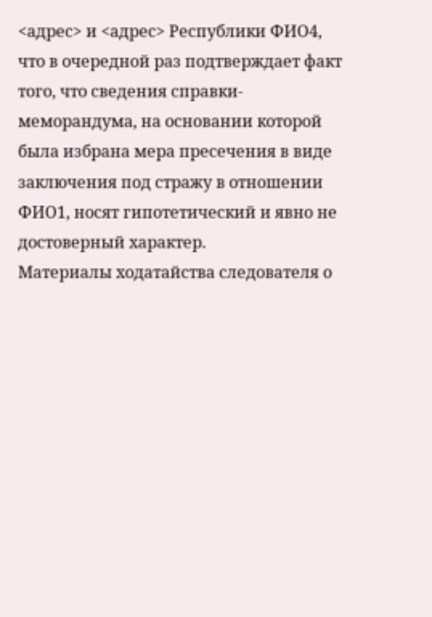<адрес> и <адрес> Республики ФИО4, что в очередной раз подтверждает факт того, что сведения справки-меморандума, на основании которой была избрана мера пресечения в виде заключения под стражу в отношении ФИО1, носят гипотетический и явно не достоверный характер.
Материалы ходатайства следователя о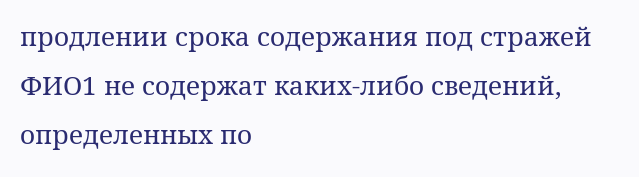продлении срока содержания под стражей ФИО1 не содержат каких-либо сведений, определенных по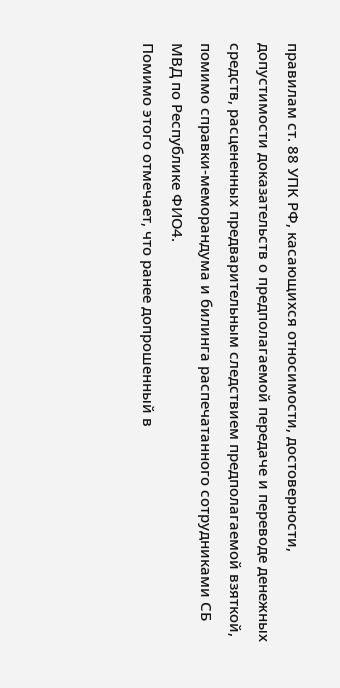правилам ст. 88 УПК РФ, касающихся относимости, достоверности, допустимости доказательств о предполагаемой передаче и переводе денежных средств, расцененных предварительным следствием предполагаемой взяткой, помимо справки-меморандума и билинга распечатанного сотрудниками СБ МВД по Республике ФИО4.
Помимо этого отмечает, что ранее допрошенный в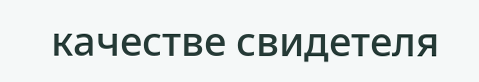качестве свидетеля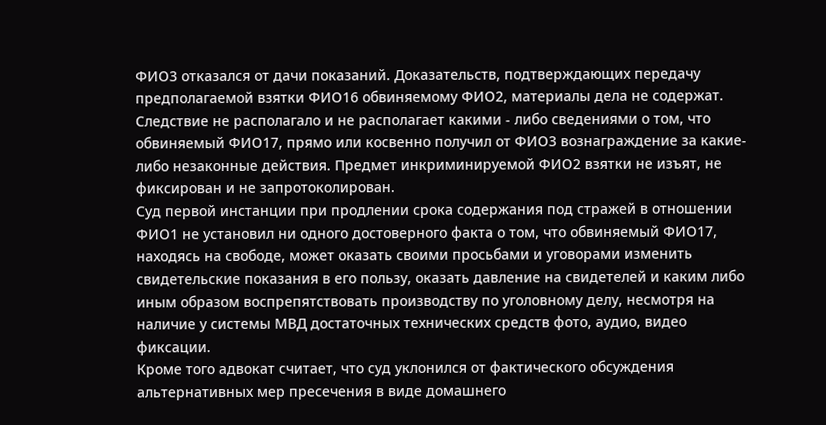ФИО3 отказался от дачи показаний. Доказательств, подтверждающих передачу предполагаемой взятки ФИО16 обвиняемому ФИО2, материалы дела не содержат.
Следствие не располагало и не располагает какими - либо сведениями о том, что обвиняемый ФИО17, прямо или косвенно получил от ФИО3 вознаграждение за какие-либо незаконные действия. Предмет инкриминируемой ФИО2 взятки не изъят, не фиксирован и не запротоколирован.
Суд первой инстанции при продлении срока содержания под стражей в отношении ФИО1 не установил ни одного достоверного факта о том, что обвиняемый ФИО17, находясь на свободе, может оказать своими просьбами и уговорами изменить свидетельские показания в его пользу, оказать давление на свидетелей и каким либо иным образом воспрепятствовать производству по уголовному делу, несмотря на наличие у системы МВД достаточных технических средств фото, аудио, видео фиксации.
Кроме того адвокат считает, что суд уклонился от фактического обсуждения альтернативных мер пресечения в виде домашнего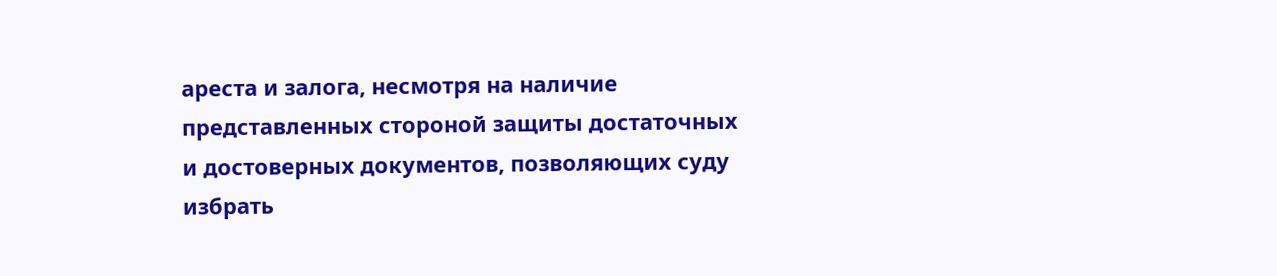ареста и залога, несмотря на наличие представленных стороной защиты достаточных и достоверных документов, позволяющих суду избрать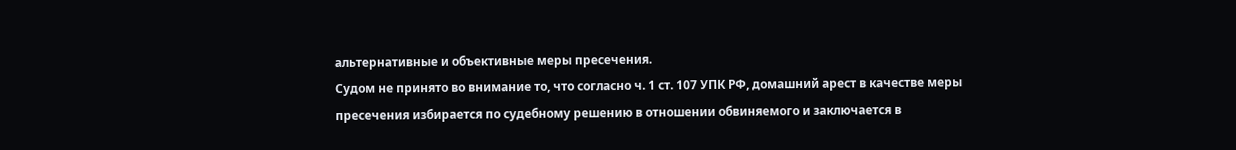альтернативные и объективные меры пресечения.
Судом не принято во внимание то, что согласно ч. 1 ст. 107 УПК РФ, домашний арест в качестве меры пресечения избирается по судебному решению в отношении обвиняемого и заключается в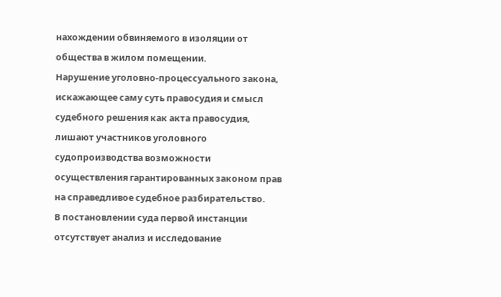нахождении обвиняемого в изоляции от общества в жилом помещении.
Нарушение уголовно-процессуального закона, искажающее саму суть правосудия и смысл судебного решения как акта правосудия, лишают участников уголовного судопроизводства возможности осуществления гарантированных законом прав на справедливое судебное разбирательство.
В постановлении суда первой инстанции отсутствует анализ и исследование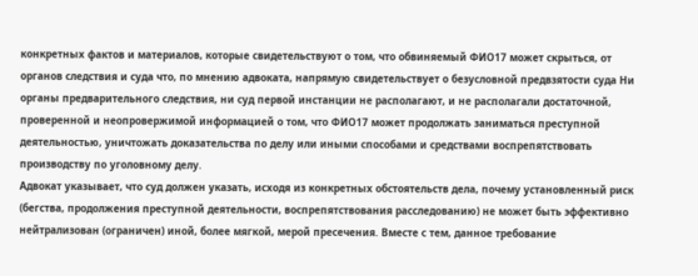конкретных фактов и материалов, которые свидетельствуют о том, что обвиняемый ФИО17 может скрыться, от органов следствия и суда что, по мнению адвоката, напрямую свидетельствует о безусловной предвзятости суда Ни органы предварительного следствия, ни суд первой инстанции не располагают, и не располагали достаточной, проверенной и неопровержимой информацией о том, что ФИО17 может продолжать заниматься преступной деятельностью, уничтожать доказательства по делу или иными способами и средствами воспрепятствовать производству по уголовному делу.
Адвокат указывает, что суд должен указать, исходя из конкретных обстоятельств дела, почему установленный риск (бегства, продолжения преступной деятельности, воспрепятствования расследованию) не может быть эффективно нейтрализован (ограничен) иной, более мягкой, мерой пресечения. Вместе с тем, данное требование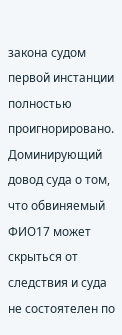закона судом первой инстанции полностью проигнорировано.
Доминирующий довод суда о том, что обвиняемый ФИО17 может скрыться от следствия и суда не состоятелен по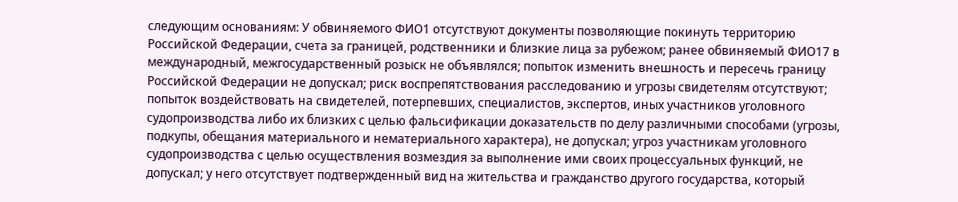следующим основаниям: У обвиняемого ФИО1 отсутствуют документы позволяющие покинуть территорию Российской Федерации, счета за границей, родственники и близкие лица за рубежом; ранее обвиняемый ФИО17 в международный, межгосударственный розыск не объявлялся; попыток изменить внешность и пересечь границу Российской Федерации не допускал; риск воспрепятствования расследованию и угрозы свидетелям отсутствуют; попыток воздействовать на свидетелей, потерпевших, специалистов, экспертов, иных участников уголовного судопроизводства либо их близких с целью фальсификации доказательств по делу различными способами (угрозы, подкупы, обещания материального и нематериального характера), не допускал; угроз участникам уголовного судопроизводства с целью осуществления возмездия за выполнение ими своих процессуальных функций, не допускал; у него отсутствует подтвержденный вид на жительства и гражданство другого государства, который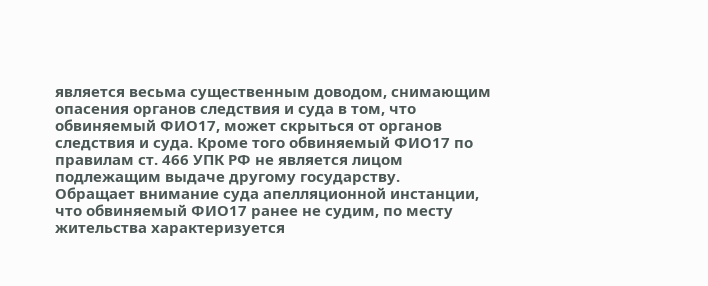является весьма существенным доводом, снимающим опасения органов следствия и суда в том, что обвиняемый ФИО17, может скрыться от органов следствия и суда. Кроме того обвиняемый ФИО17 по правилам ст. 466 УПК РФ не является лицом подлежащим выдаче другому государству.
Обращает внимание суда апелляционной инстанции, что обвиняемый ФИО17 ранее не судим, по месту жительства характеризуется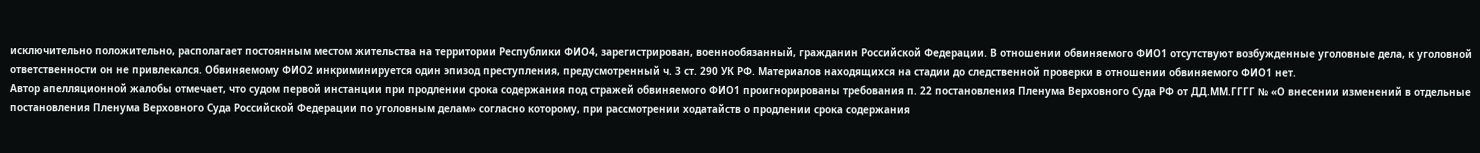исключительно положительно, располагает постоянным местом жительства на территории Республики ФИО4, зарегистрирован, военнообязанный, гражданин Российской Федерации. В отношении обвиняемого ФИО1 отсутствуют возбужденные уголовные дела, к уголовной ответственности он не привлекался. Обвиняемому ФИО2 инкриминируется один эпизод преступления, предусмотренный ч. 3 ст. 290 УК РФ. Материалов находящихся на стадии до следственной проверки в отношении обвиняемого ФИО1 нет.
Автор апелляционной жалобы отмечает, что судом первой инстанции при продлении срока содержания под стражей обвиняемого ФИО1 проигнорированы требования п. 22 постановления Пленума Верховного Суда РФ от ДД.ММ.ГГГГ № «О внесении изменений в отдельные постановления Пленума Верховного Суда Российской Федерации по уголовным делам» согласно которому, при рассмотрении ходатайств о продлении срока содержания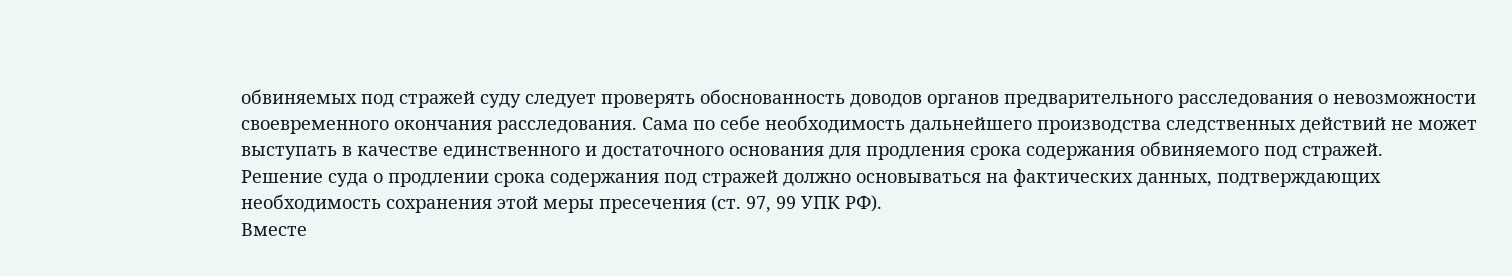обвиняемых под стражей суду следует проверять обоснованность доводов органов предварительного расследования о невозможности своевременного окончания расследования. Сама по себе необходимость дальнейшего производства следственных действий не может выступать в качестве единственного и достаточного основания для продления срока содержания обвиняемого под стражей.
Решение суда о продлении срока содержания под стражей должно основываться на фактических данных, подтверждающих необходимость сохранения этой меры пресечения (ст. 97, 99 УПК РФ).
Вместе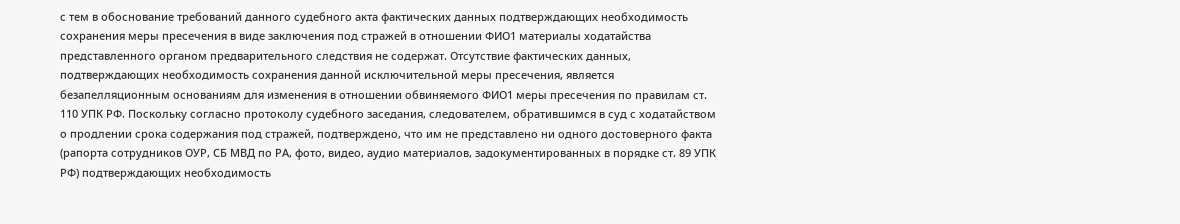с тем в обоснование требований данного судебного акта фактических данных подтверждающих необходимость сохранения меры пресечения в виде заключения под стражей в отношении ФИО1 материалы ходатайства представленного органом предварительного следствия не содержат. Отсутствие фактических данных, подтверждающих необходимость сохранения данной исключительной меры пресечения, является безапелляционным основаниям для изменения в отношении обвиняемого ФИО1 меры пресечения по правилам ст. 110 УПК РФ. Поскольку согласно протоколу судебного заседания, следователем, обратившимся в суд с ходатайством о продлении срока содержания под стражей, подтверждено, что им не представлено ни одного достоверного факта (рапорта сотрудников ОУР, СБ МВД по РА, фото, видео, аудио материалов, задокументированных в порядке ст. 89 УПК РФ) подтверждающих необходимость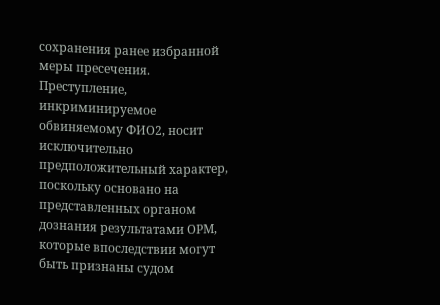сохранения ранее избранной меры пресечения.
Преступление, инкриминируемое обвиняемому ФИО2, носит исключительно предположительный характер, поскольку основано на представленных органом дознания результатами ОРМ, которые впоследствии могут быть признаны судом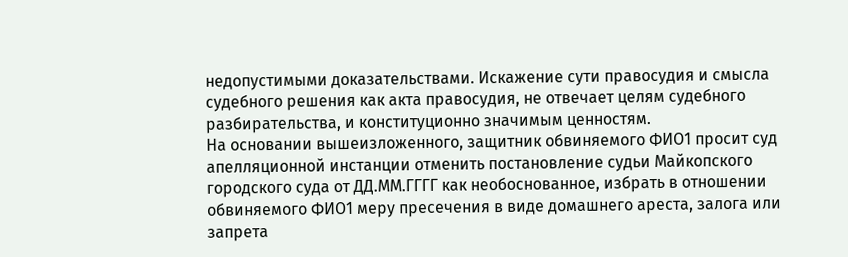недопустимыми доказательствами. Искажение сути правосудия и смысла судебного решения как акта правосудия, не отвечает целям судебного разбирательства, и конституционно значимым ценностям.
На основании вышеизложенного, защитник обвиняемого ФИО1 просит суд апелляционной инстанции отменить постановление судьи Майкопского городского суда от ДД.ММ.ГГГГ как необоснованное, избрать в отношении обвиняемого ФИО1 меру пресечения в виде домашнего ареста, залога или запрета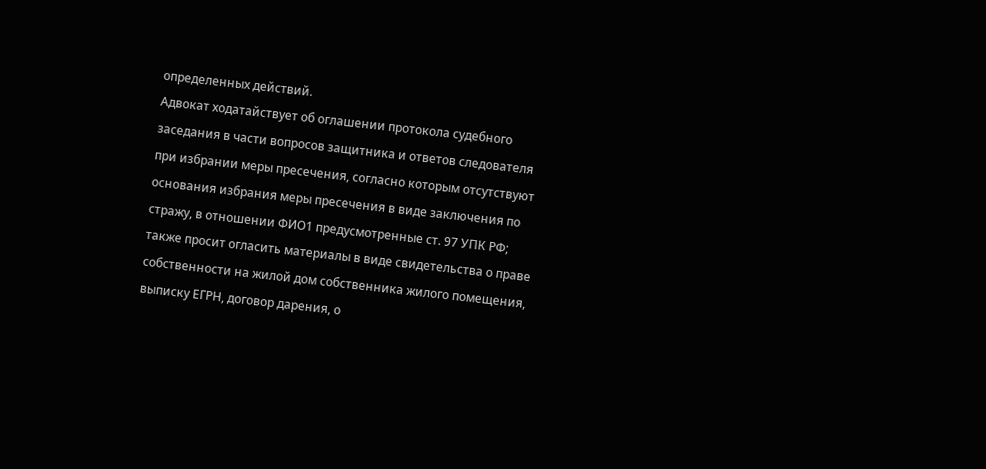определенных действий.
Адвокат ходатайствует об оглашении протокола судебного заседания в части вопросов защитника и ответов следователя при избрании меры пресечения, согласно которым отсутствуют основания избрания меры пресечения в виде заключения по стражу, в отношении ФИО1 предусмотренные ст. 97 УПК РФ; также просит огласить материалы в виде свидетельства о праве собственности на жилой дом собственника жилого помещения, выписку ЕГРН, договор дарения, о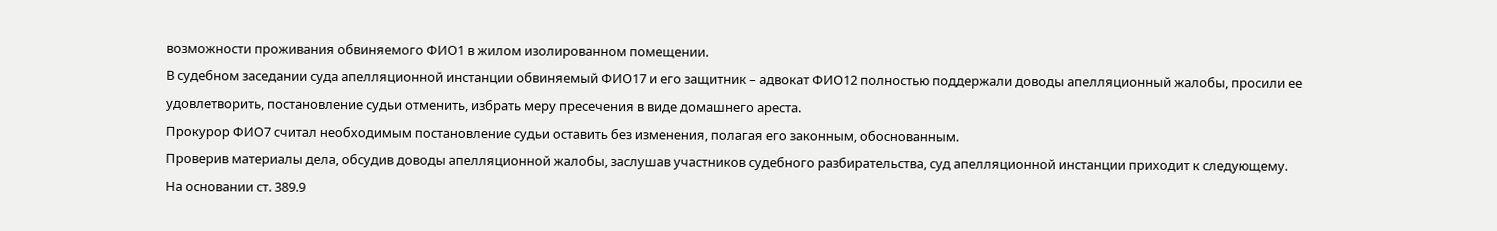возможности проживания обвиняемого ФИО1 в жилом изолированном помещении.
В судебном заседании суда апелляционной инстанции обвиняемый ФИО17 и его защитник – адвокат ФИО12 полностью поддержали доводы апелляционный жалобы, просили ее удовлетворить, постановление судьи отменить, избрать меру пресечения в виде домашнего ареста.
Прокурор ФИО7 считал необходимым постановление судьи оставить без изменения, полагая его законным, обоснованным.
Проверив материалы дела, обсудив доводы апелляционной жалобы, заслушав участников судебного разбирательства, суд апелляционной инстанции приходит к следующему.
На основании ст. 389.9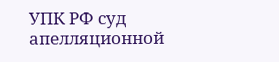УПК РФ суд апелляционной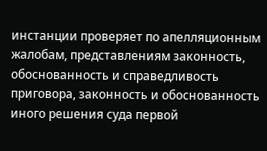инстанции проверяет по апелляционным жалобам, представлениям законность, обоснованность и справедливость приговора, законность и обоснованность иного решения суда первой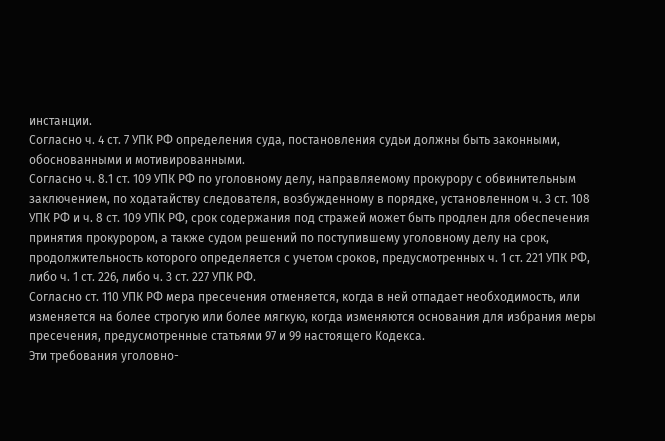инстанции.
Согласно ч. 4 ст. 7 УПК РФ определения суда, постановления судьи должны быть законными, обоснованными и мотивированными.
Согласно ч. 8.1 ст. 109 УПК РФ по уголовному делу, направляемому прокурору с обвинительным заключением, по ходатайству следователя, возбужденному в порядке, установленном ч. 3 ст. 108 УПК РФ и ч. 8 ст. 109 УПК РФ, срок содержания под стражей может быть продлен для обеспечения принятия прокурором, а также судом решений по поступившему уголовному делу на срок, продолжительность которого определяется с учетом сроков, предусмотренных ч. 1 ст. 221 УПК РФ, либо ч. 1 ст. 226, либо ч. 3 ст. 227 УПК РФ.
Согласно ст. 110 УПК РФ мера пресечения отменяется, когда в ней отпадает необходимость, или изменяется на более строгую или более мягкую, когда изменяются основания для избрания меры пресечения, предусмотренные статьями 97 и 99 настоящего Кодекса.
Эти требования уголовно-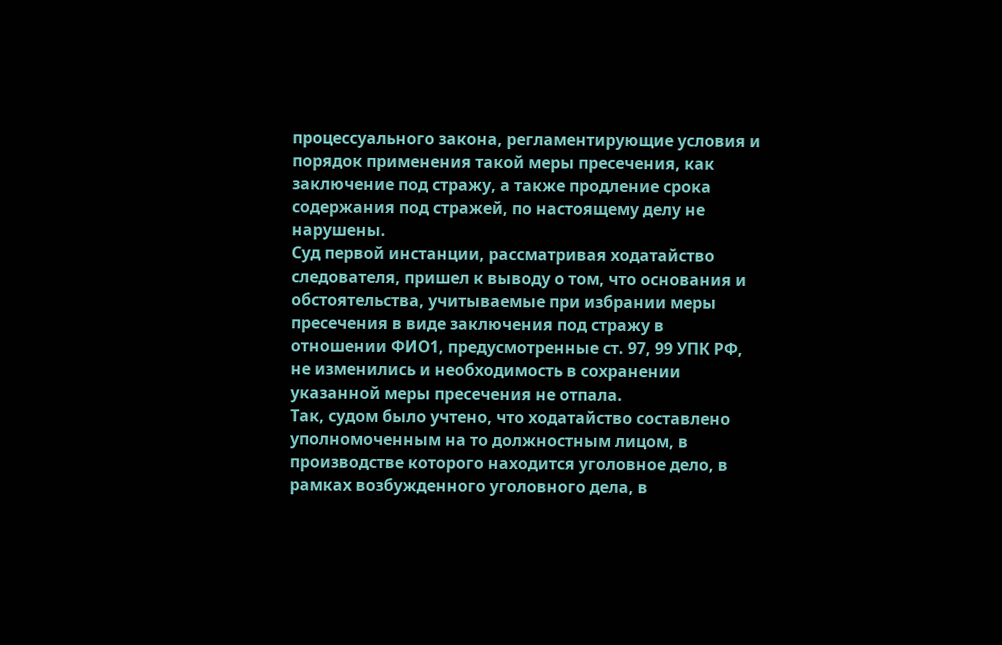процессуального закона, регламентирующие условия и порядок применения такой меры пресечения, как заключение под стражу, а также продление срока содержания под стражей, по настоящему делу не нарушены.
Суд первой инстанции, рассматривая ходатайство следователя, пришел к выводу о том, что основания и обстоятельства, учитываемые при избрании меры пресечения в виде заключения под стражу в отношении ФИО1, предусмотренные ст. 97, 99 УПК РФ, не изменились и необходимость в сохранении указанной меры пресечения не отпала.
Так, судом было учтено, что ходатайство составлено уполномоченным на то должностным лицом, в производстве которого находится уголовное дело, в рамках возбужденного уголовного дела, в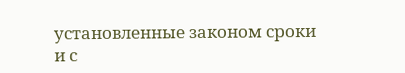установленные законом сроки и с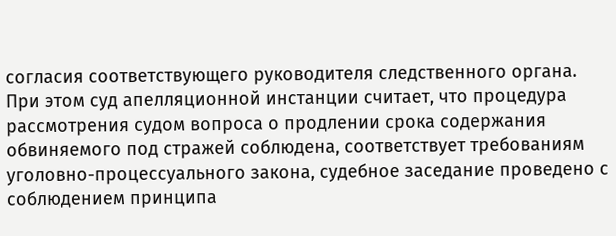согласия соответствующего руководителя следственного органа.
При этом суд апелляционной инстанции считает, что процедура рассмотрения судом вопроса о продлении срока содержания обвиняемого под стражей соблюдена, соответствует требованиям уголовно-процессуального закона, судебное заседание проведено с соблюдением принципа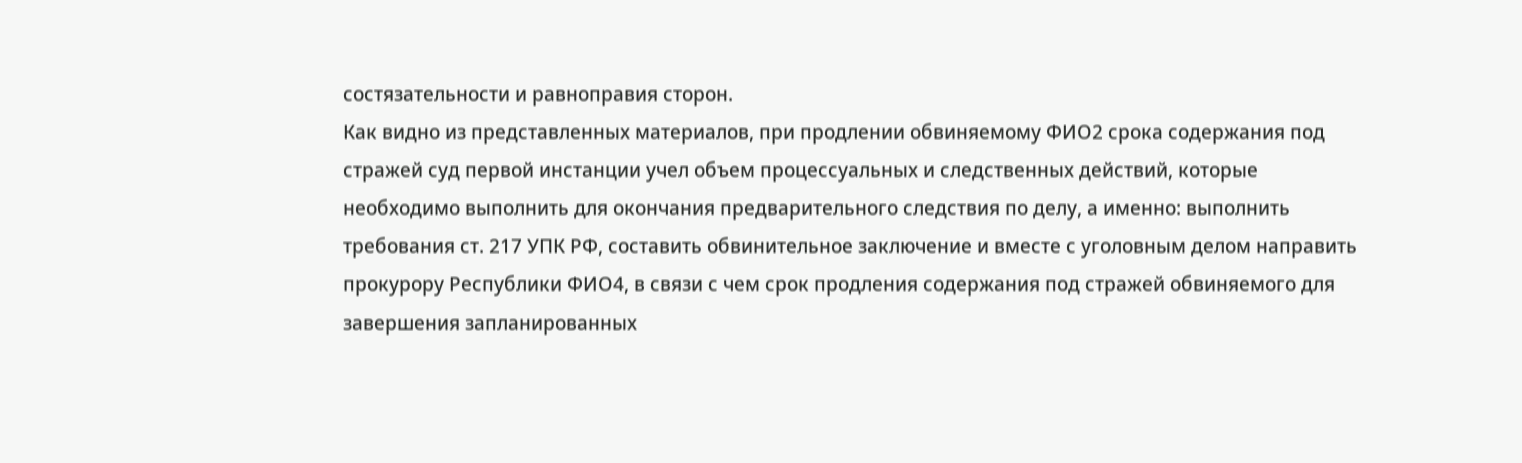состязательности и равноправия сторон.
Как видно из представленных материалов, при продлении обвиняемому ФИО2 срока содержания под стражей суд первой инстанции учел объем процессуальных и следственных действий, которые необходимо выполнить для окончания предварительного следствия по делу, а именно: выполнить требования ст. 217 УПК РФ, составить обвинительное заключение и вместе с уголовным делом направить прокурору Республики ФИО4, в связи с чем срок продления содержания под стражей обвиняемого для завершения запланированных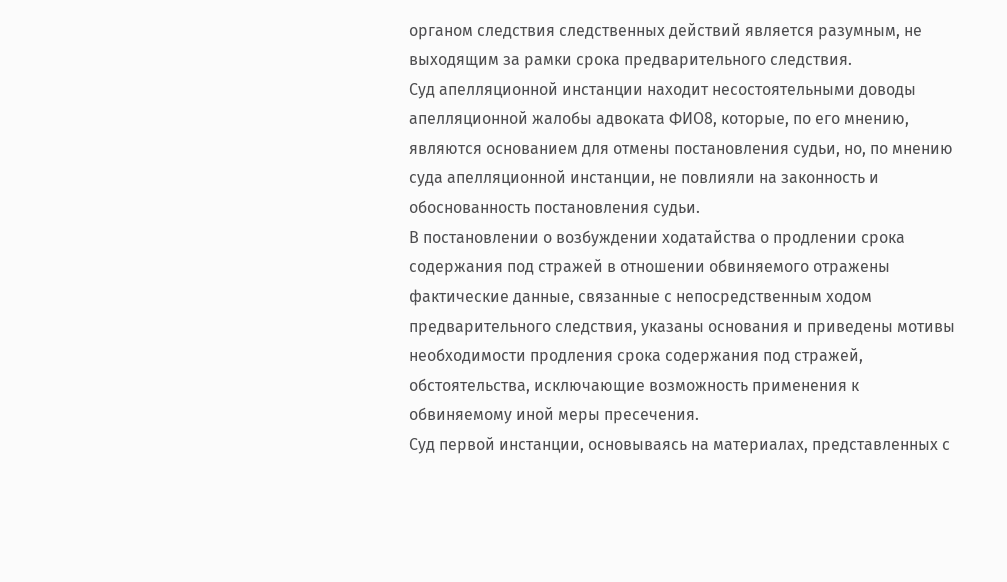органом следствия следственных действий является разумным, не выходящим за рамки срока предварительного следствия.
Суд апелляционной инстанции находит несостоятельными доводы апелляционной жалобы адвоката ФИО8, которые, по его мнению, являются основанием для отмены постановления судьи, но, по мнению суда апелляционной инстанции, не повлияли на законность и обоснованность постановления судьи.
В постановлении о возбуждении ходатайства о продлении срока содержания под стражей в отношении обвиняемого отражены фактические данные, связанные с непосредственным ходом предварительного следствия, указаны основания и приведены мотивы необходимости продления срока содержания под стражей, обстоятельства, исключающие возможность применения к обвиняемому иной меры пресечения.
Суд первой инстанции, основываясь на материалах, представленных с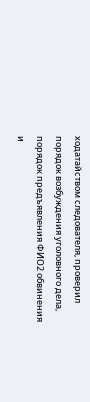ходатайством следователя, проверил порядок возбуждения уголовного дела, порядок предъявления ФИО2 обвинения и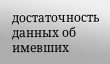достаточность данных об имевших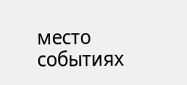место событиях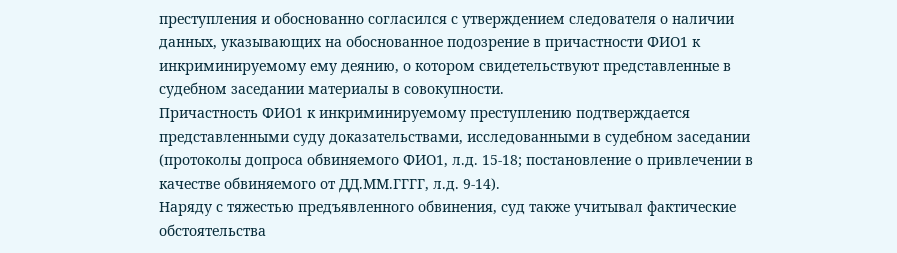преступления и обоснованно согласился с утверждением следователя о наличии данных, указывающих на обоснованное подозрение в причастности ФИО1 к инкриминируемому ему деянию, о котором свидетельствуют представленные в судебном заседании материалы в совокупности.
Причастность ФИО1 к инкриминируемому преступлению подтверждается представленными суду доказательствами, исследованными в судебном заседании (протоколы допроса обвиняемого ФИО1, л.д. 15-18; постановление о привлечении в качестве обвиняемого от ДД.ММ.ГГГГ, л.д. 9-14).
Наряду с тяжестью предъявленного обвинения, суд также учитывал фактические обстоятельства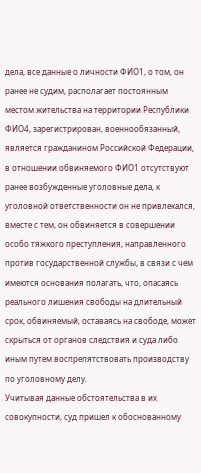дела, все данные о личности ФИО1, о том, он ранее не судим, располагает постоянным местом жительства на территории Республики ФИО4, зарегистрирован, военнообязанный, является гражданином Российской Федерации, в отношении обвиняемого ФИО1 отсутствуют ранее возбужденные уголовные дела, к уголовной ответственности он не привлекался, вместе с тем, он обвиняется в совершении особо тяжкого преступления, направленного против государственной службы, в связи с чем имеются основания полагать, что, опасаясь реального лишения свободы на длительный срок, обвиняемый, оставаясь на свободе, может скрыться от органов следствия и суда либо иным путем воспрепятствовать производству по уголовному делу.
Учитывая данные обстоятельства в их совокупности, суд пришел к обоснованному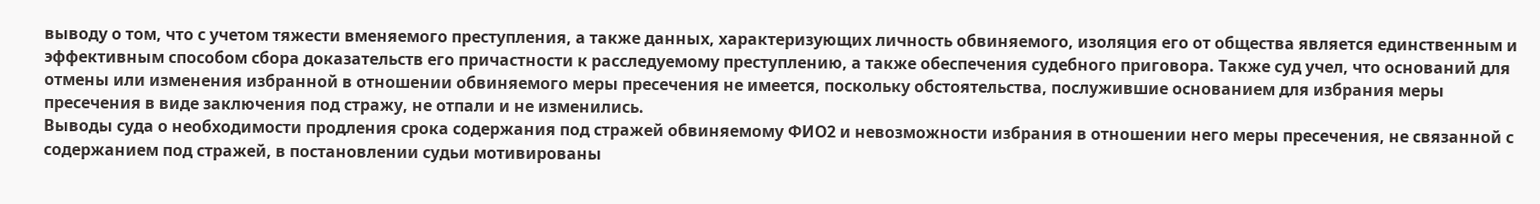выводу о том, что с учетом тяжести вменяемого преступления, а также данных, характеризующих личность обвиняемого, изоляция его от общества является единственным и эффективным способом сбора доказательств его причастности к расследуемому преступлению, а также обеспечения судебного приговора. Также суд учел, что оснований для отмены или изменения избранной в отношении обвиняемого меры пресечения не имеется, поскольку обстоятельства, послужившие основанием для избрания меры пресечения в виде заключения под стражу, не отпали и не изменились.
Выводы суда о необходимости продления срока содержания под стражей обвиняемому ФИО2 и невозможности избрания в отношении него меры пресечения, не связанной с содержанием под стражей, в постановлении судьи мотивированы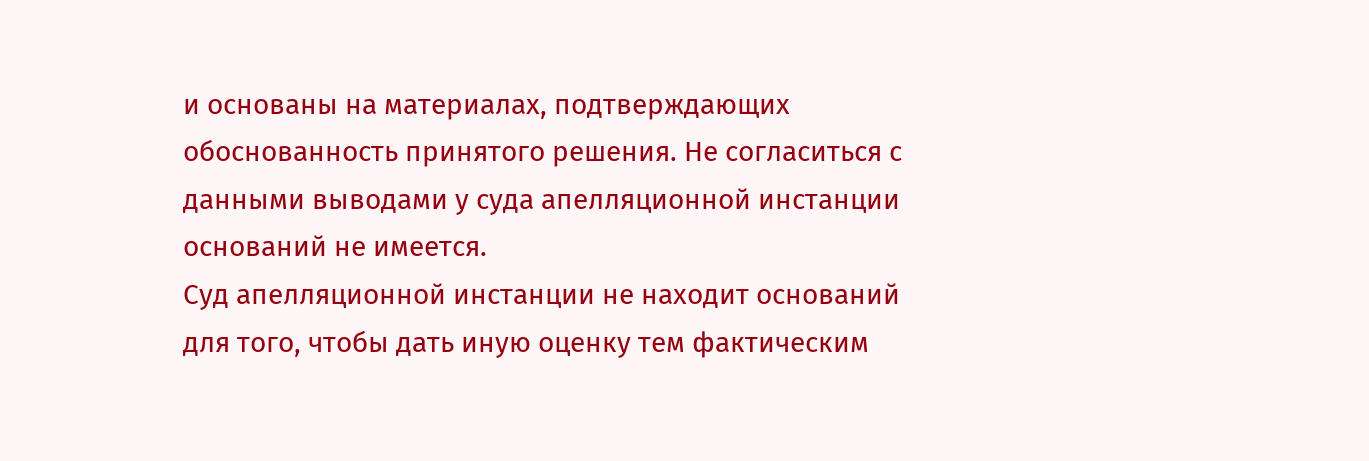и основаны на материалах, подтверждающих обоснованность принятого решения. Не согласиться с данными выводами у суда апелляционной инстанции оснований не имеется.
Суд апелляционной инстанции не находит оснований для того, чтобы дать иную оценку тем фактическим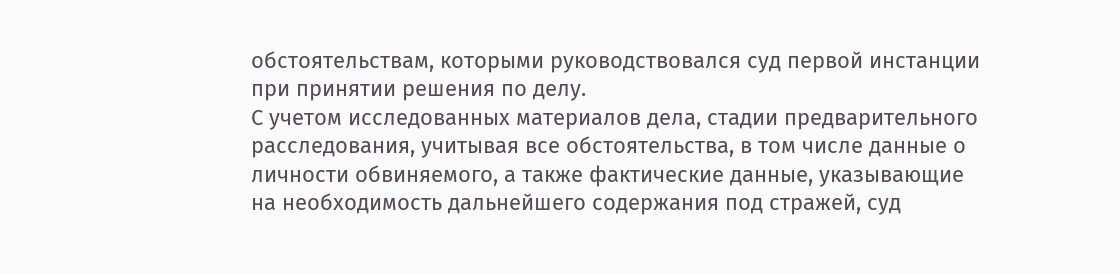обстоятельствам, которыми руководствовался суд первой инстанции при принятии решения по делу.
С учетом исследованных материалов дела, стадии предварительного расследования, учитывая все обстоятельства, в том числе данные о личности обвиняемого, а также фактические данные, указывающие на необходимость дальнейшего содержания под стражей, суд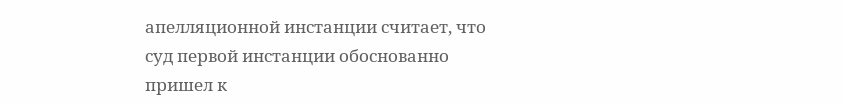апелляционной инстанции считает, что суд первой инстанции обоснованно пришел к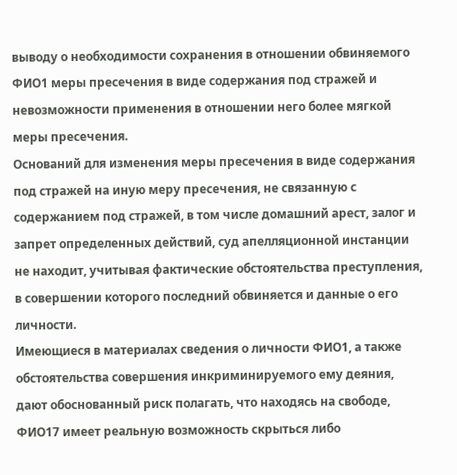выводу о необходимости сохранения в отношении обвиняемого ФИО1 меры пресечения в виде содержания под стражей и невозможности применения в отношении него более мягкой меры пресечения.
Оснований для изменения меры пресечения в виде содержания под стражей на иную меру пресечения, не связанную с содержанием под стражей, в том числе домашний арест, залог и запрет определенных действий, суд апелляционной инстанции не находит, учитывая фактические обстоятельства преступления, в совершении которого последний обвиняется и данные о его личности.
Имеющиеся в материалах сведения о личности ФИО1, а также обстоятельства совершения инкриминируемого ему деяния, дают обоснованный риск полагать, что находясь на свободе, ФИО17 имеет реальную возможность скрыться либо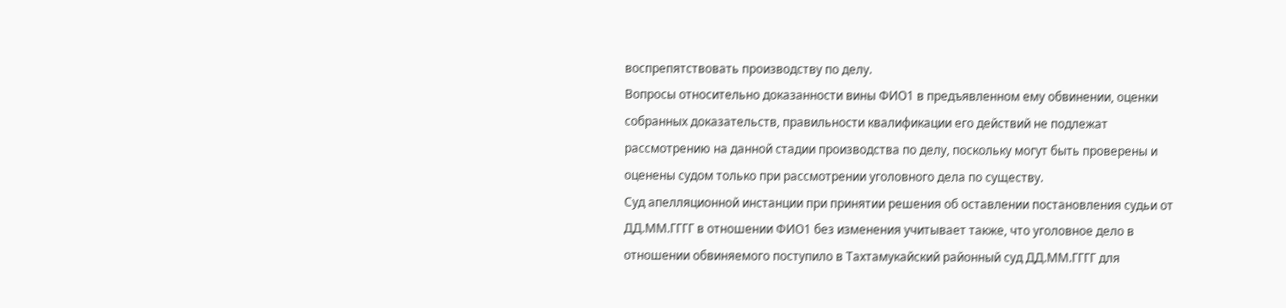воспрепятствовать производству по делу.
Вопросы относительно доказанности вины ФИО1 в предъявленном ему обвинении, оценки собранных доказательств, правильности квалификации его действий не подлежат рассмотрению на данной стадии производства по делу, поскольку могут быть проверены и оценены судом только при рассмотрении уголовного дела по существу.
Суд апелляционной инстанции при принятии решения об оставлении постановления судьи от ДД.ММ.ГГГГ в отношении ФИО1 без изменения учитывает также, что уголовное дело в отношении обвиняемого поступило в Тахтамукайский районный суд ДД.ММ.ГГГГ для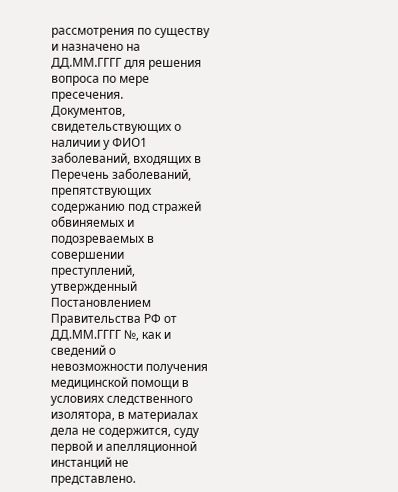рассмотрения по существу и назначено на ДД.ММ.ГГГГ для решения вопроса по мере пресечения.
Документов, свидетельствующих о наличии у ФИО1 заболеваний, входящих в Перечень заболеваний, препятствующих содержанию под стражей обвиняемых и подозреваемых в совершении преступлений, утвержденный Постановлением Правительства РФ от ДД.ММ.ГГГГ №, как и сведений о невозможности получения медицинской помощи в условиях следственного изолятора, в материалах дела не содержится, суду первой и апелляционной инстанций не представлено.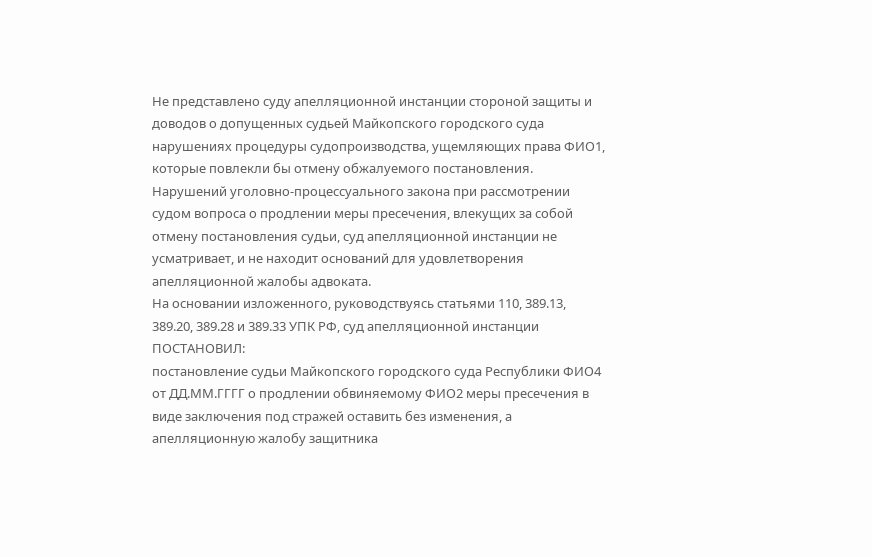Не представлено суду апелляционной инстанции стороной защиты и доводов о допущенных судьей Майкопского городского суда нарушениях процедуры судопроизводства, ущемляющих права ФИО1, которые повлекли бы отмену обжалуемого постановления.
Нарушений уголовно-процессуального закона при рассмотрении судом вопроса о продлении меры пресечения, влекущих за собой отмену постановления судьи, суд апелляционной инстанции не усматривает, и не находит оснований для удовлетворения апелляционной жалобы адвоката.
На основании изложенного, руководствуясь статьями 110, 389.13, 389.20, 389.28 и 389.33 УПК РФ, суд апелляционной инстанции
ПОСТАНОВИЛ:
постановление судьи Майкопского городского суда Республики ФИО4 от ДД.ММ.ГГГГ о продлении обвиняемому ФИО2 меры пресечения в виде заключения под стражей оставить без изменения, а апелляционную жалобу защитника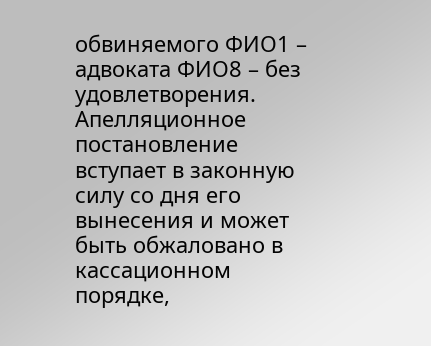обвиняемого ФИО1 – адвоката ФИО8 – без удовлетворения.
Апелляционное постановление вступает в законную силу со дня его вынесения и может быть обжаловано в кассационном порядке,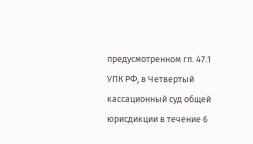предусмотренном гл. 47.1 УПК РФ, в Четвертый кассационный суд общей юрисдикции в течение 6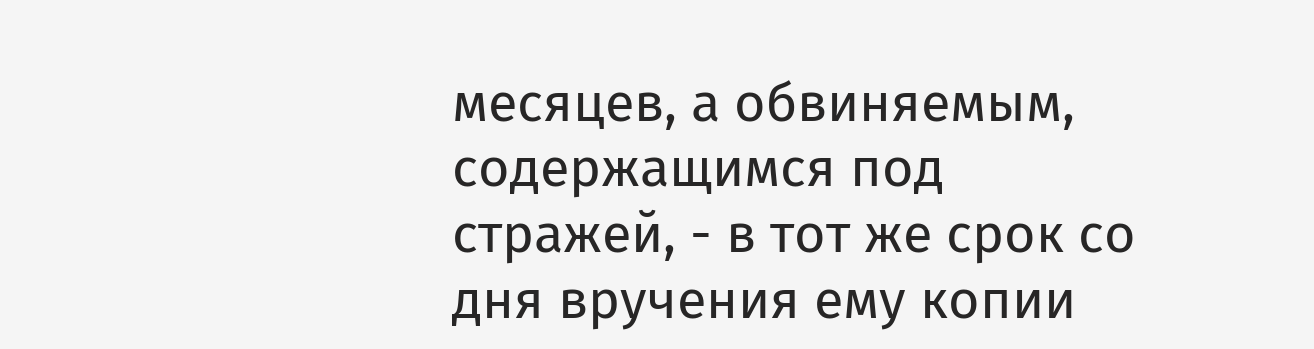месяцев, а обвиняемым, содержащимся под стражей, - в тот же срок со дня вручения ему копии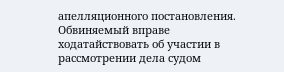апелляционного постановления.
Обвиняемый вправе ходатайствовать об участии в рассмотрении дела судом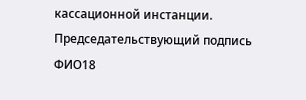кассационной инстанции.
Председательствующий подпись ФИО18